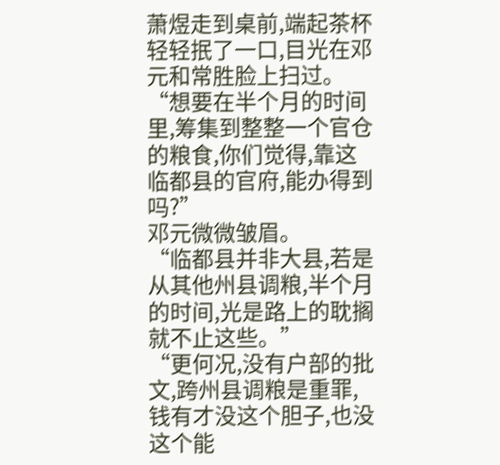萧煜走到桌前,端起茶杯轻轻抿了一口,目光在邓元和常胜脸上扫过。
“想要在半个月的时间里,筹集到整整一个官仓的粮食,你们觉得,靠这临都县的官府,能办得到吗?”
邓元微微皱眉。
“临都县并非大县,若是从其他州县调粮,半个月的时间,光是路上的耽搁就不止这些。”
“更何况,没有户部的批文,跨州县调粮是重罪,钱有才没这个胆子,也没这个能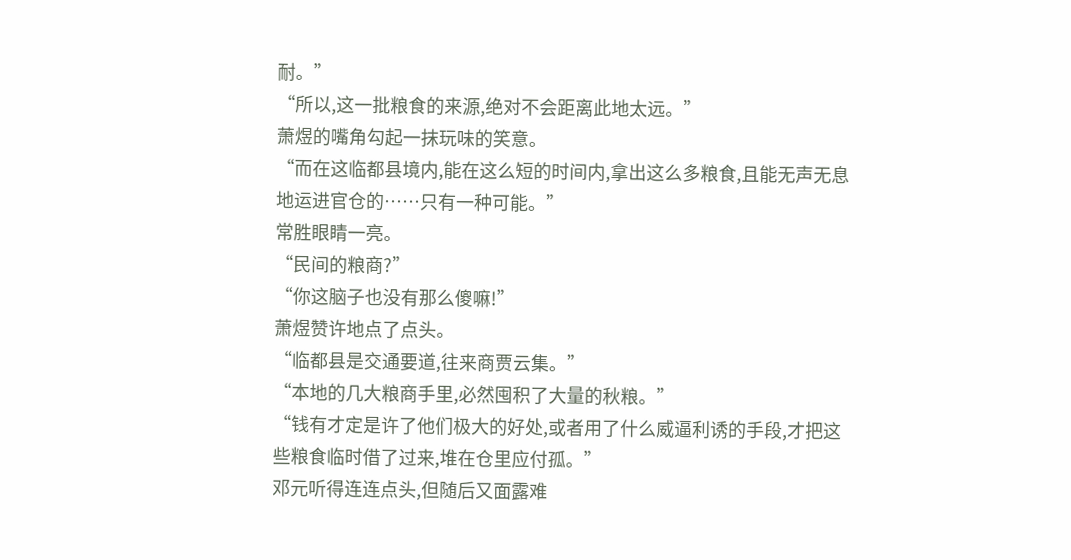耐。”
“所以,这一批粮食的来源,绝对不会距离此地太远。”
萧煜的嘴角勾起一抹玩味的笑意。
“而在这临都县境内,能在这么短的时间内,拿出这么多粮食,且能无声无息地运进官仓的……只有一种可能。”
常胜眼睛一亮。
“民间的粮商?”
“你这脑子也没有那么傻嘛!”
萧煜赞许地点了点头。
“临都县是交通要道,往来商贾云集。”
“本地的几大粮商手里,必然囤积了大量的秋粮。”
“钱有才定是许了他们极大的好处,或者用了什么威逼利诱的手段,才把这些粮食临时借了过来,堆在仓里应付孤。”
邓元听得连连点头,但随后又面露难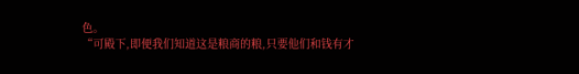色。
“可殿下,即便我们知道这是粮商的粮,只要他们和钱有才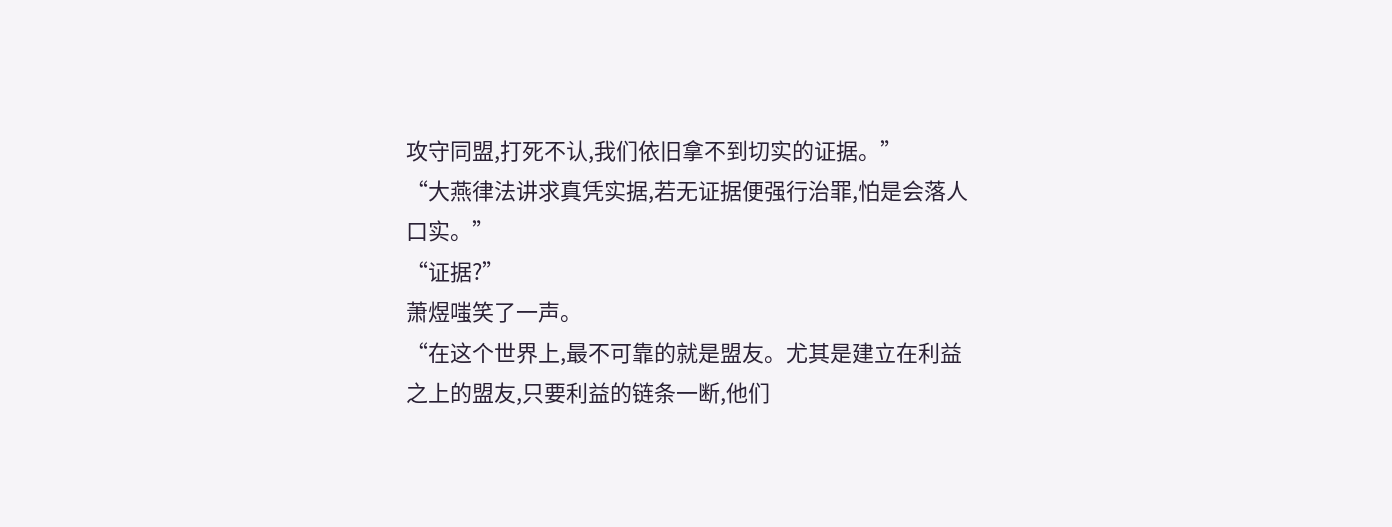攻守同盟,打死不认,我们依旧拿不到切实的证据。”
“大燕律法讲求真凭实据,若无证据便强行治罪,怕是会落人口实。”
“证据?”
萧煜嗤笑了一声。
“在这个世界上,最不可靠的就是盟友。尤其是建立在利益之上的盟友,只要利益的链条一断,他们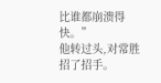比谁都崩溃得快。”
他转过头,对常胜招了招手。